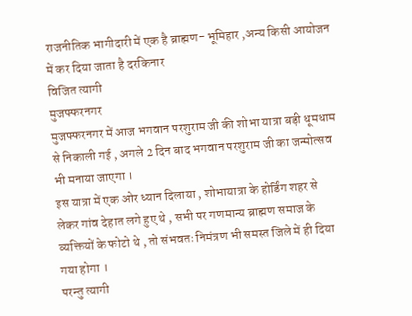राजनीतिक भागीदारी में एक है ब्राह्मण- भूमिहार ,अन्य किसी आयोजन में कर दिया जाता है दरकिनार
विजित त्यागी
मुजफ्फरनगर
मुजफ्फरनगर में आज भगवान परशुराम जी की शोभा यात्रा बड़ी धूमधाम से निकाली गई , अगले 2 दिन बाद भगवान परशुराम जी का जन्मोत्सव भी मनाया जाएगा ।
इस यात्रा में एक ओर ध्यान दिलाया , शोभायात्रा के होर्डिंग शहर से लेकर गांव देहात लगे हुए थे , सभी पर गणमान्य ब्राह्मण समाज के व्यक्तियों के फोटो थे , तो संभवतः निमंत्रण भी समस्त जिले में ही दिया गया होगा ।
परन्तु त्यागी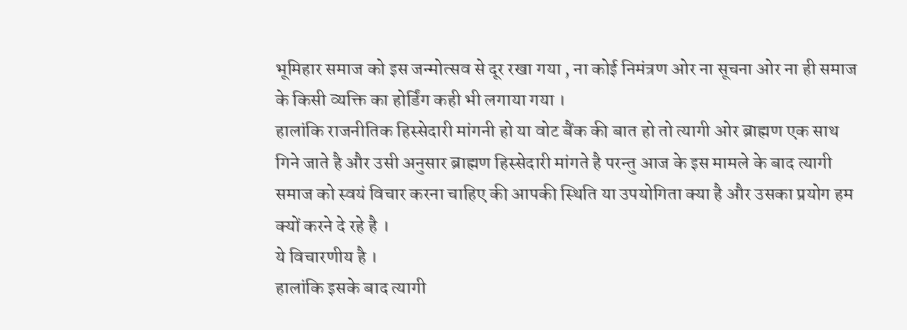भूमिहार समाज को इस जन्मोत्सव से दूर रखा गया , ना कोई निमंत्रण ओर ना सूचना ओर ना ही समाज के किसी व्यक्ति का होर्डिंग कही भी लगाया गया ।
हालांकि राजनीतिक हिस्सेदारी मांगनी हो या वोट बैंक की बात हो तो त्यागी ओर ब्राह्मण एक साथ गिने जाते है और उसी अनुसार ब्राह्मण हिस्सेदारी मांगते है परन्तु आज के इस मामले के बाद त्यागी समाज को स्वयं विचार करना चाहिए की आपकी स्थिति या उपयोगिता क्या है और उसका प्रयोग हम क्यों करने दे रहे है ।
ये विचारणीय है ।
हालांकि इसके बाद त्यागी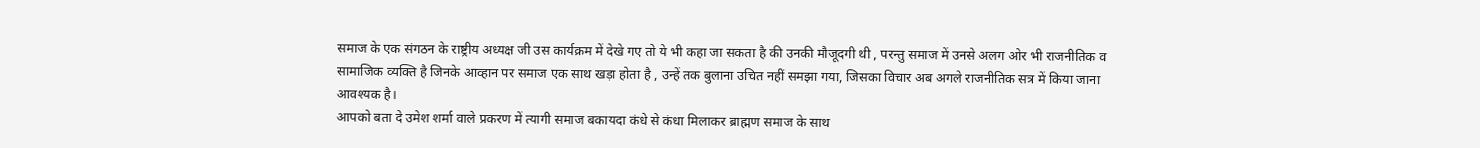समाज के एक संगठन के राष्ट्रीय अध्यक्ष जी उस कार्यक्रम में देखे गए तो ये भी कहा जा सकता है की उनकी मौजूदगी थी , परन्तु समाज में उनसे अलग ओर भी राजनीतिक व सामाजिक व्यक्ति है जिनके आव्हान पर समाज एक साथ खड़ा होता है , उन्हें तक बुलाना उचित नहीं समझा गया, जिसका विचार अब अगले राजनीतिक सत्र में किया जाना आवश्यक है।
आपको बता दे उमेश शर्मा वाले प्रकरण में त्यागी समाज बकायदा कंधे से कंधा मिलाकर ब्राह्मण समाज के साथ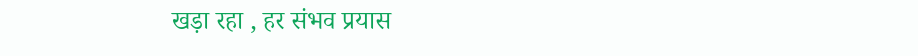खड़ा रहा , हर संभव प्रयास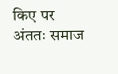किए पर अंततः समाज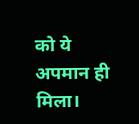को ये अपमान ही मिला।